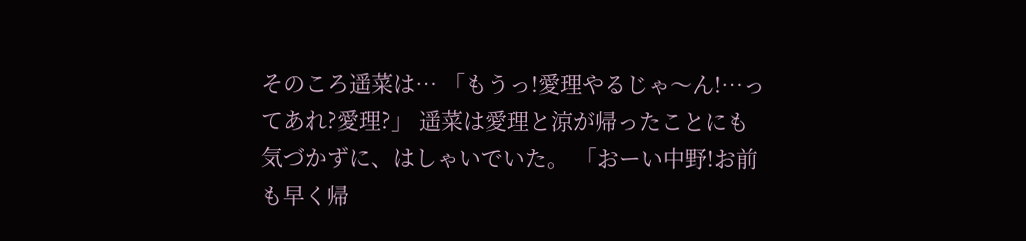そのころ遥菜は… 「もうっ!愛理やるじゃ〜ん!…ってあれ?愛理?」 遥菜は愛理と涼が帰ったことにも気づかずに、はしゃいでいた。 「おーい中野!お前も早く帰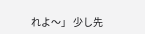れよ〜」 少し先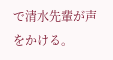で清水先輩が声をかける。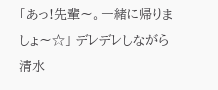「あっ!先輩〜。一緒に帰りましょ〜☆」 デレデレしながら清水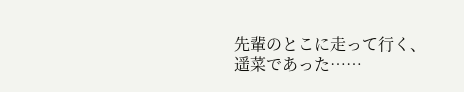先輩のとこに走って行く、遥菜であった……